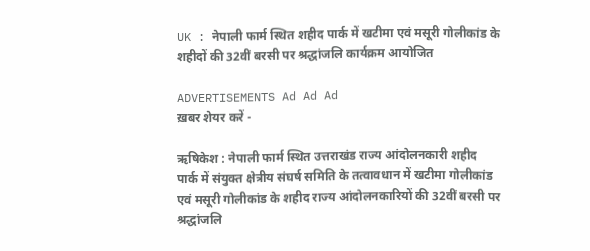UK : नेपाली फार्म स्थित शहीद पार्क में खटीमा एवं मसूरी गोलीकांड के शहीदों की 32वीं बरसी पर श्रद्धांजलि कार्यक्रम आयोजित

ADVERTISEMENTS Ad Ad Ad
ख़बर शेयर करें -

ऋषिकेश : नेपाली फार्म स्थित उत्तराखंड राज्य आंदोलनकारी शहीद पार्क में संयुक्त क्षेत्रीय संघर्ष समिति के तत्वावधान में खटीमा गोलीकांड एवं मसूरी गोलीकांड के शहीद राज्य आंदोलनकारियों की 32वीं बरसी पर श्रद्धांजलि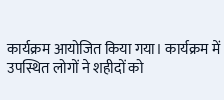कार्यक्रम आयोजित किया गया। कार्यक्रम में उपस्थित लोगों ने शहीदों को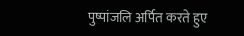पुष्पांजलि अर्पित करते हुए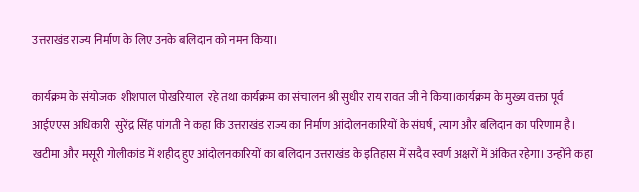उत्तराखंड राज्य निर्माण के लिए उनके बलिदान को नमन किया।

कार्यक्रम के संयोजक  शीशपाल पोखरियाल  रहे तथा कार्यक्रम का संचालन श्री सुधीर राय रावत जी ने किया।कार्यक्रम के मुख्य वक्ता पूर्व आईएएस अधिकारी  सुरेंद्र सिंह पांगती ने कहा कि उत्तराखंड राज्य का निर्माण आंदोलनकारियों के संघर्ष, त्याग और बलिदान का परिणाम है। खटीमा और मसूरी गोलीकांड में शहीद हुए आंदोलनकारियों का बलिदान उत्तराखंड के इतिहास में सदैव स्वर्ण अक्षरों में अंकित रहेगा। उन्होंने कहा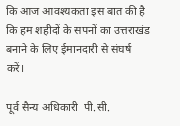कि आज आवश्यकता इस बात की है कि हम शहीदों के सपनों का उत्तराखंड बनाने के लिए ईमानदारी से संघर्ष करें।

पूर्व सैन्य अधिकारी  पी.सी.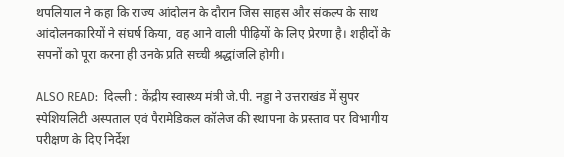थपलियाल ने कहा कि राज्य आंदोलन के दौरान जिस साहस और संकल्प के साथ आंदोलनकारियों ने संघर्ष किया, वह आने वाली पीढ़ियों के लिए प्रेरणा है। शहीदों के सपनों को पूरा करना ही उनके प्रति सच्ची श्रद्धांजलि होगी।

ALSO READ:  दिल्ली : केंद्रीय स्वास्थ्य मंत्री जे.पी. नड्डा ने उत्तराखंड में सुपर स्पेशियलिटी अस्पताल एवं पैरामेडिकल कॉलेज की स्थापना के प्रस्ताव पर विभागीय परीक्षण के दिए निर्देश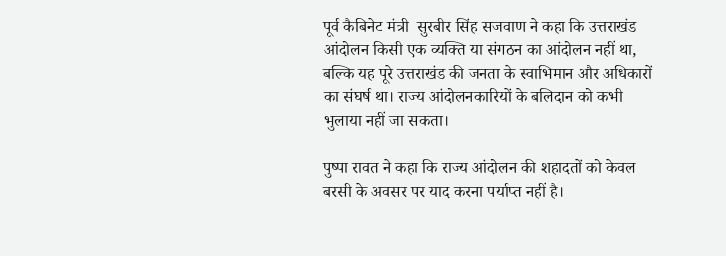पूर्व कैबिनेट मंत्री  सुरबीर सिंह सजवाण ने कहा कि उत्तराखंड आंदोलन किसी एक व्यक्ति या संगठन का आंदोलन नहीं था, बल्कि यह पूरे उत्तराखंड की जनता के स्वाभिमान और अधिकारों का संघर्ष था। राज्य आंदोलनकारियों के बलिदान को कभी भुलाया नहीं जा सकता।

पुष्पा रावत ने कहा कि राज्य आंदोलन की शहादतों को केवल बरसी के अवसर पर याद करना पर्याप्त नहीं है।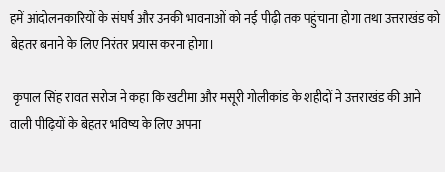हमें आंदोलनकारियों के संघर्ष और उनकी भावनाओं को नई पीढ़ी तक पहुंचाना होगा तथा उत्तराखंड को बेहतर बनाने के लिए निरंतर प्रयास करना होगा।

 कृपाल सिंह रावत सरोज ने कहा कि खटीमा और मसूरी गोलीकांड के शहीदों ने उत्तराखंड की आने वाली पीढ़ियों के बेहतर भविष्य के लिए अपना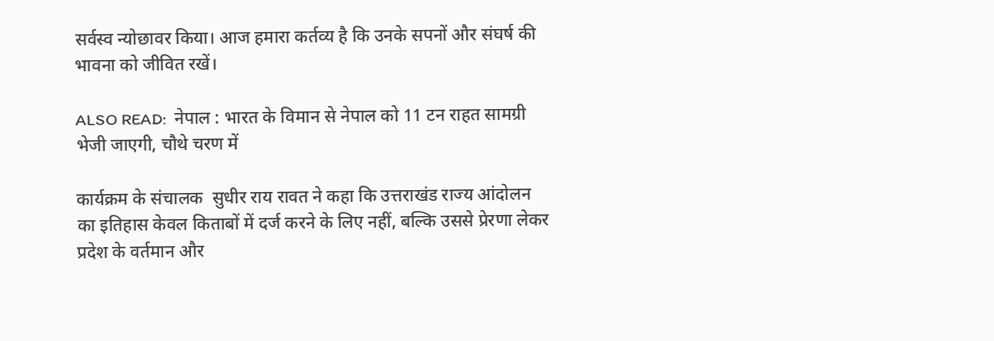सर्वस्व न्योछावर किया। आज हमारा कर्तव्य है कि उनके सपनों और संघर्ष की भावना को जीवित रखें।

ALSO READ:  नेपाल : भारत के विमान से नेपाल को 11 टन राहत सामग्री भेजी जाएगी, चौथे चरण में

कार्यक्रम के संचालक  सुधीर राय रावत ने कहा कि उत्तराखंड राज्य आंदोलन का इतिहास केवल किताबों में दर्ज करने के लिए नहीं, बल्कि उससे प्रेरणा लेकर प्रदेश के वर्तमान और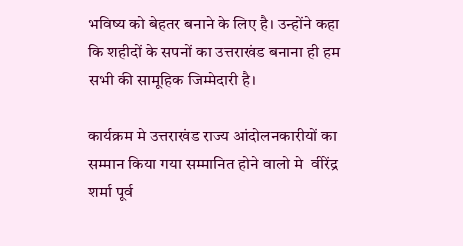भविष्य को बेहतर बनाने के लिए है। उन्होंने कहा कि शहीदों के सपनों का उत्तराखंड बनाना ही हम सभी की सामूहिक जिम्मेदारी है।

कार्यक्रम मे उत्तराखंड राज्य आंदोलनकारीयों का सम्मान किया गया सम्मानित होने वालो मे  वीरेंद्र शर्मा पूर्व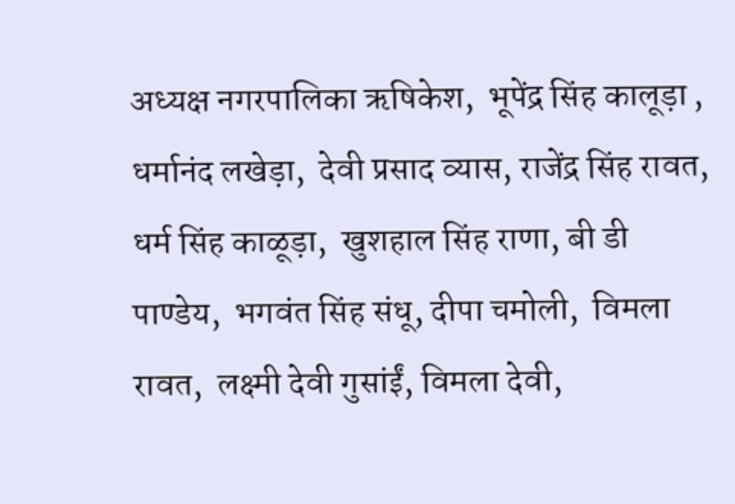अध्यक्ष नगरपालिका ऋषिकेश,  भूपेंद्र सिंह कालूड़ा , धर्मानंद लखेड़ा,  देवी प्रसाद व्यास, राजेंद्र सिंह रावत,  धर्म सिंह काळूड़ा,  खुशहाल सिंह राणा, बी डी पाण्डेय,  भगवंत सिंह संधू, दीपा चमोली,  विमला रावत,  लक्ष्मी देवी गुसांईं, विमला देवी,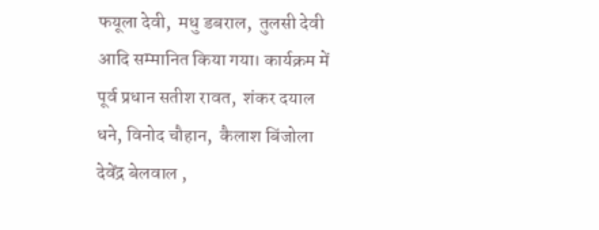फयूला देवी,  मधु डबराल,  तुलसी देवी आदि सम्मानित किया गया। कार्यक्रम में पूर्व प्रधान सतीश रावत,  शंकर दयाल धने, विनोद चौहान,  कैलाश बिंजोला   देवेंद्र बेलवाल ,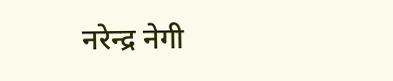नरेन्द्र नेगी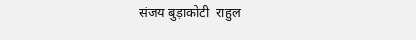संजय बुड़ाकोटी  राहुल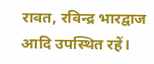रावत, रविन्द्र भारद्वाज आदि उपस्थित रहें।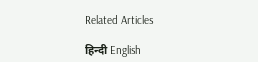Related Articles

हिन्दी English